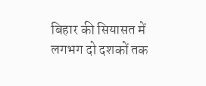बिहार की सियासत में लगभग दो दशकों तक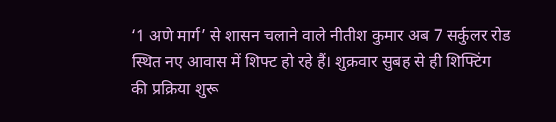‘1 अणे मार्ग’ से शासन चलाने वाले नीतीश कुमार अब 7 सर्कुलर रोड स्थित नए आवास में शिफ्ट हो रहे हैं। शुक्रवार सुबह से ही शिफ्टिंग की प्रक्रिया शुरू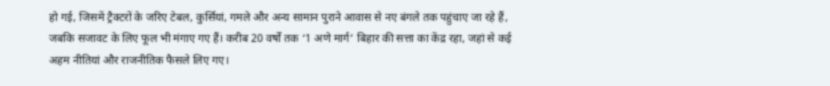हो गई, जिसमें ट्रैक्टरों के जरिए टेबल, कुर्सियां, गमले और अन्य सामान पुराने आवास से नए बंगले तक पहुंचाए जा रहे हैं, जबकि सजावट के लिए फूल भी मंगाए गए हैं। करीब 20 वर्षों तक ‘1 अणे मार्ग’ बिहार की सत्ता का केंद्र रहा, जहां से कई अहम नीतियां और राजनीतिक फैसले लिए गए।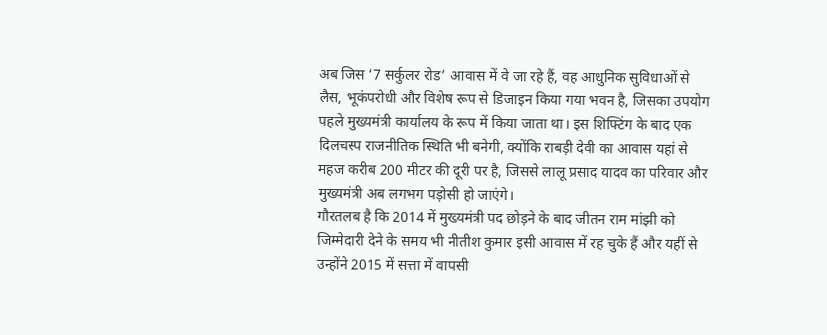अब जिस ‘7 सर्कुलर रोड’ आवास में वे जा रहे हैं, वह आधुनिक सुविधाओं से लैस, भूकंपरोधी और विशेष रूप से डिजाइन किया गया भवन है, जिसका उपयोग पहले मुख्यमंत्री कार्यालय के रूप में किया जाता था। इस शिफ्टिंग के बाद एक दिलचस्प राजनीतिक स्थिति भी बनेगी, क्योंकि राबड़ी देवी का आवास यहां से महज करीब 200 मीटर की दूरी पर है, जिससे लालू प्रसाद यादव का परिवार और मुख्यमंत्री अब लगभग पड़ोसी हो जाएंगे।
गौरतलब है कि 2014 में मुख्यमंत्री पद छोड़ने के बाद जीतन राम मांझी को जिम्मेदारी देने के समय भी नीतीश कुमार इसी आवास में रह चुके हैं और यहीं से उन्होंने 2015 में सत्ता में वापसी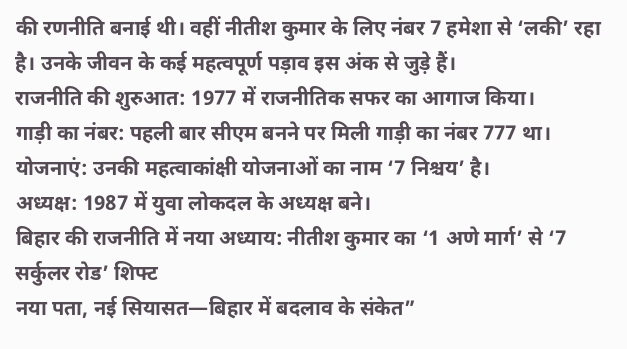की रणनीति बनाई थी। वहीं नीतीश कुमार के लिए नंबर 7 हमेशा से ‘लकी’ रहा है। उनके जीवन के कई महत्वपूर्ण पड़ाव इस अंक से जुड़े हैं।
राजनीति की शुरुआत: 1977 में राजनीतिक सफर का आगाज किया।
गाड़ी का नंबर: पहली बार सीएम बनने पर मिली गाड़ी का नंबर 777 था।
योजनाएं: उनकी महत्वाकांक्षी योजनाओं का नाम ‘7 निश्चय’ है।
अध्यक्ष: 1987 में युवा लोकदल के अध्यक्ष बने।
बिहार की राजनीति में नया अध्याय: नीतीश कुमार का ‘1 अणे मार्ग’ से ‘7 सर्कुलर रोड’ शिफ्ट
नया पता, नई सियासत—बिहार में बदलाव के संकेत”